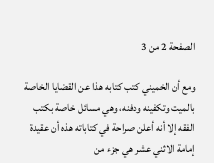الصفحة 2 من 3

ومع أن الخميني كتب كتابه هذا عن القضايا الخاصة بالميت وتكفينه ودفنه، وهي مسائل خاصة بكتب الفقه إلا أنه أعلن صراحة في كتاباته هذه أن عقيدة إمامة الاثني عشر هي جزء من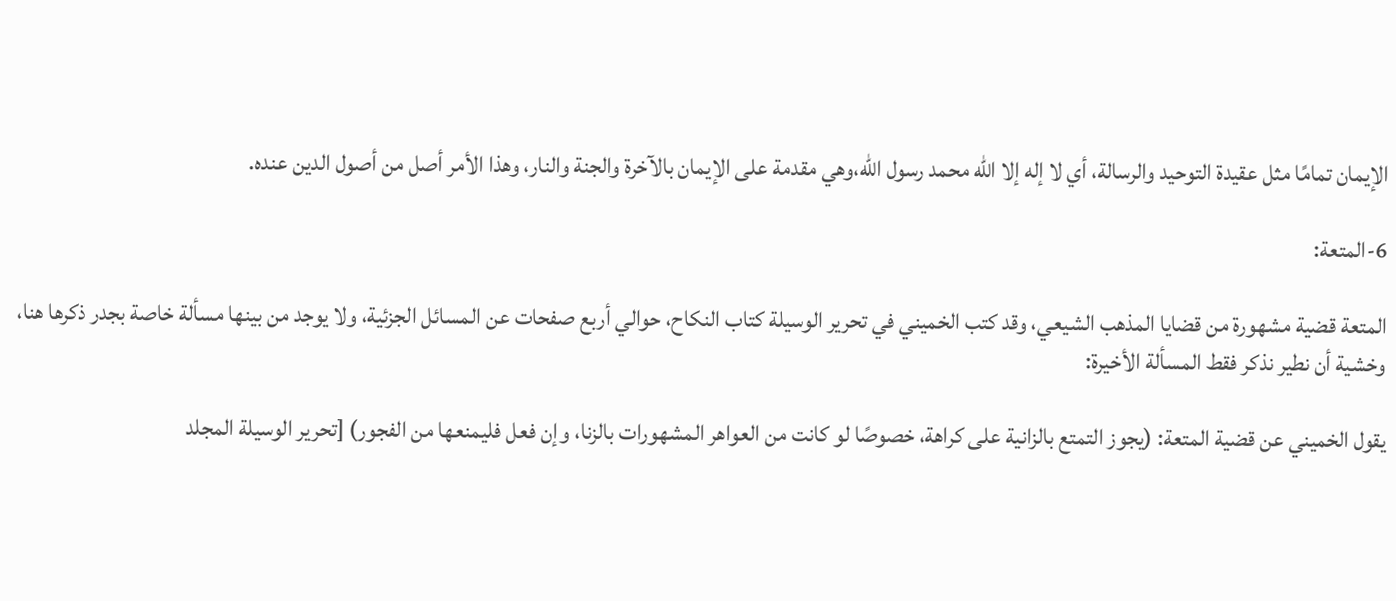الإيمان تمامًا مثل عقيدة التوحيد والرسالة، أي لا إله إلا الله محمد رسول الله،وهي مقدمة على الإيمان بالآخرة والجنة والنار، وهذا الأمر أصل من أصول الدين عنده.

6-المتعة:

المتعة قضية مشهورة من قضايا المذهب الشيعي، وقد كتب الخميني في تحرير الوسيلة كتاب النكاح، حوالي أربع صفحات عن المسائل الجزئية، ولا يوجد من بينها مسألة خاصة بجدر ذكرها هنا، وخشية أن نطير نذكر فقط المسألة الأخيرة:

يقول الخميني عن قضية المتعة: (يجوز التمتع بالزانية على كراهة، خصوصًا لو كانت من العواهر المشهورات بالزنا، وإن فعل فليمنعها من الفجور) [تحرير الوسيلة المجلد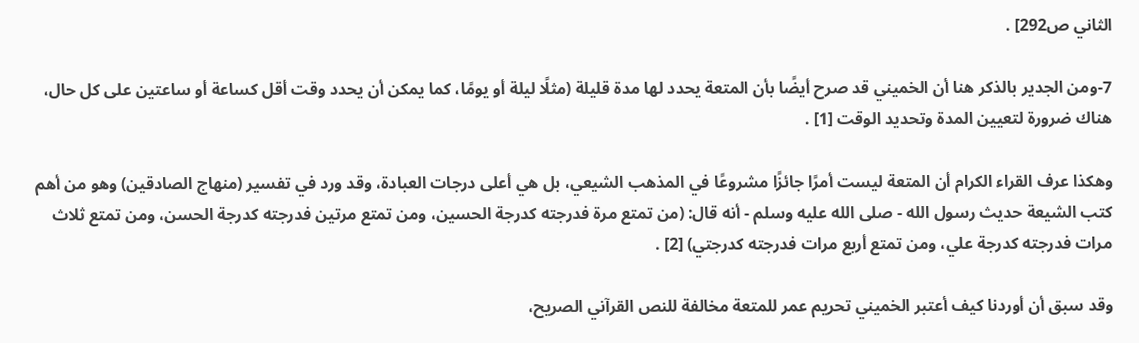الثاني ص292] .

7-ومن الجدير بالذكر هنا أن الخميني قد صرح أيضًا بأن المتعة يحدد لها مدة قليلة (مثلًا ليلة أو يومًا، كما يمكن أن يحدد وقت أقل كساعة أو ساعتين على كل حال، هناك ضرورة لتعيين المدة وتحديد الوقت [1] .

وهكذا عرف القراء الكرام أن المتعة ليست أمرًا جائزًا مشروعًا في المذهب الشيعي، بل هي أعلى درجات العبادة، وقد ورد في تفسير (منهاج الصادقين) وهو من أهم كتب الشيعة حديث رسول الله - صلى الله عليه وسلم - أنه قال: (من تمتع مرة فدرجته كدرجة الحسين، ومن تمتع مرتين فدرجته كدرجة الحسن، ومن تمتع ثلاث مرات فدرجته كدرجة علي، ومن تمتع أربع مرات فدرجته كدرجتي) [2] .

وقد سبق أن أوردنا كيف أعتبر الخميني تحريم عمر للمتعة مخالفة للنص القرآني الصريح،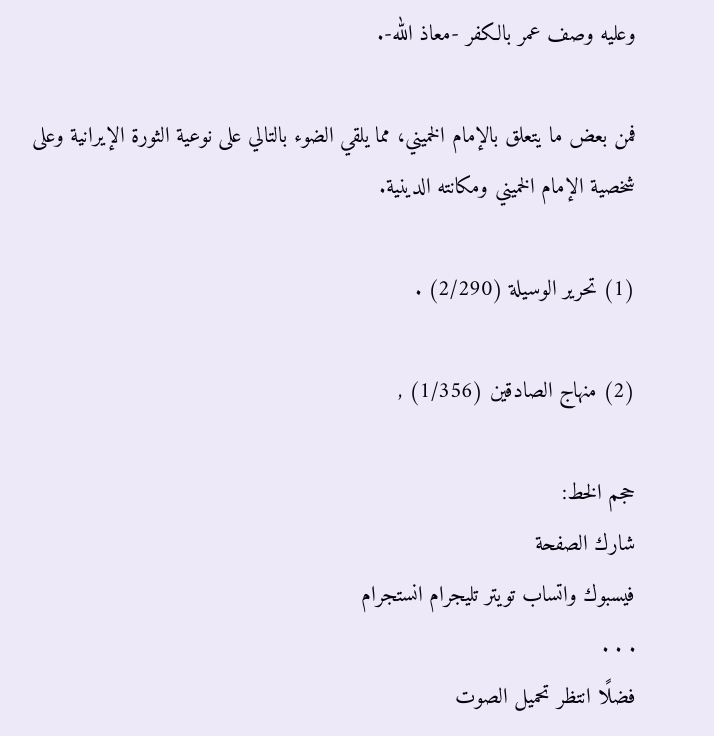وعليه وصف عمر بالكفر -معاذ الله-.

فمن بعض ما يتعلق بالإمام الخميني، مما يلقي الضوء بالتالي على نوعية الثورة الإيرانية وعلى شخصية الإمام الخميني ومكانته الدينية.

(1) تحرير الوسيلة (2/290) .

(2) منهاج الصادقين (1/356) ,

حجم الخط:
شارك الصفحة
فيسبوك واتساب تويتر تليجرام انستجرام
. . .
فضلًا انتظر تحميل الصوت